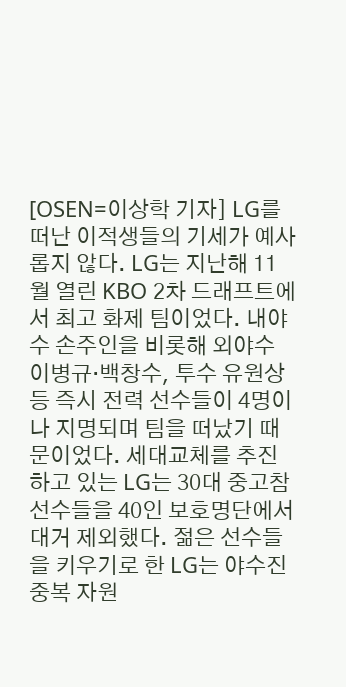[OSEN=이상학 기자] LG를 떠난 이적생들의 기세가 예사롭지 않다. LG는 지난해 11월 열린 KBO 2차 드래프트에서 최고 화제 팀이었다. 내야수 손주인을 비롯해 외야수 이병규·백창수, 투수 유원상 등 즉시 전력 선수들이 4명이나 지명되며 팀을 떠났기 때문이었다. 세대교체를 추진하고 있는 LG는 30대 중고참 선수들을 40인 보호명단에서 대거 제외했다. 젊은 선수들을 키우기로 한 LG는 야수진 중복 자원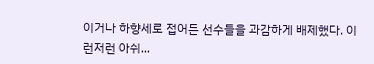이거나 하향세로 접어든 선수들을 과감하게 배제했다. 이런저런 아쉬...